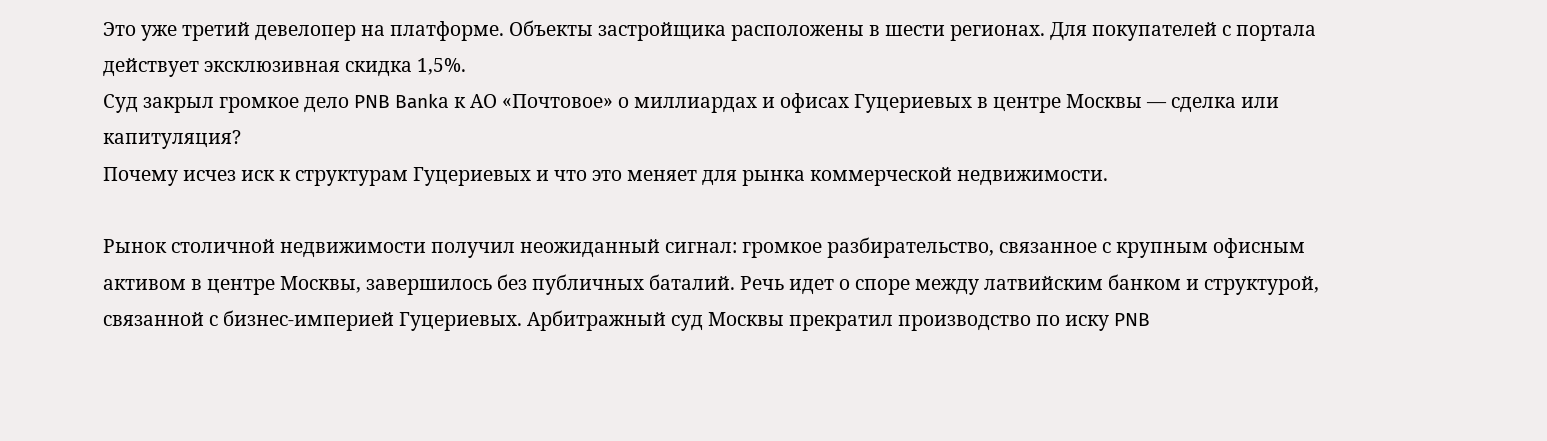Это уже третий девелопер на платформе. Объекты застройщика расположены в шести регионах. Для покупателей с портала действует эксклюзивная скидка 1,5%.
Суд закрыл громкое дело PNB Bankа к АО «Почтовое» о миллиардах и офисах Гуцериевых в центре Москвы — сделка или капитуляция?
Почему исчез иск к структурам Гуцериевых и что это меняет для рынка коммерческой недвижимости.

Рынок столичной недвижимости получил неожиданный сигнал: громкое разбирательство, связанное с крупным офисным активом в центре Москвы, завершилось без публичных баталий. Речь идет о споре между латвийским банком и структурой, связанной с бизнес-империей Гуцериевых. Арбитражный суд Москвы прекратил производство по иску PNB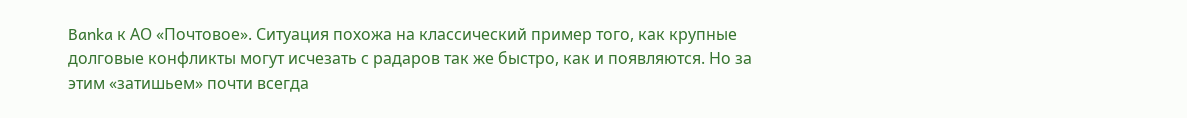Banka к АО «Почтовое». Ситуация похожа на классический пример того, как крупные долговые конфликты могут исчезать с радаров так же быстро, как и появляются. Но за этим «затишьем» почти всегда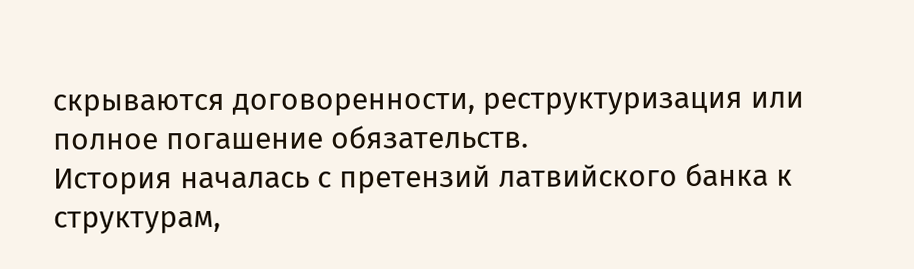скрываются договоренности, реструктуризация или полное погашение обязательств.
История началась с претензий латвийского банка к структурам,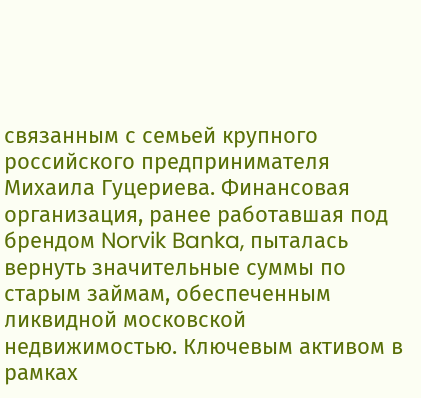связанным с семьей крупного российского предпринимателя Михаила Гуцериева. Финансовая организация, ранее работавшая под брендом Norvik Banka, пыталась вернуть значительные суммы по старым займам, обеспеченным ликвидной московской недвижимостью. Ключевым активом в рамках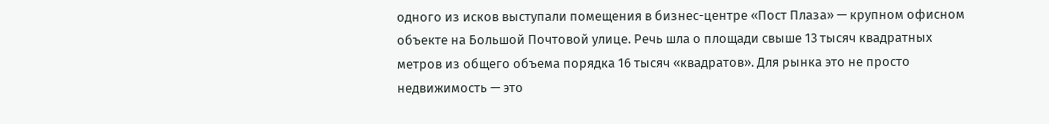одного из исков выступали помещения в бизнес-центре «Пост Плаза» — крупном офисном объекте на Большой Почтовой улице. Речь шла о площади свыше 13 тысяч квадратных метров из общего объема порядка 16 тысяч «квадратов». Для рынка это не просто недвижимость — это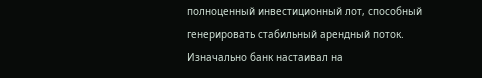полноценный инвестиционный лот, способный генерировать стабильный арендный поток. Изначально банк настаивал на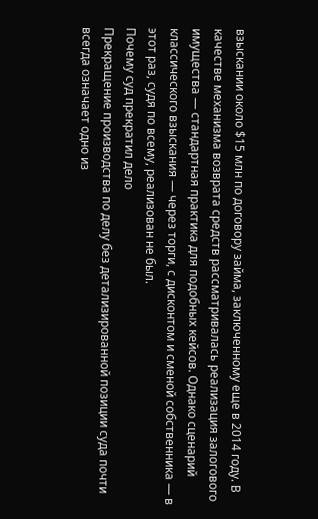взыскании около $15 млн по договору займа, заключенному еще в 2014 году. В качестве механизма возврата средств рассматривалась реализация залогового имущества — стандартная практика для подобных кейсов. Однако сценарий классического взыскания — через торги, с дисконтом и сменой собственника — в этот раз, судя по всему, реализован не был.
Почему суд прекратил дело
Прекращение производства по делу без детализированной позиции суда почти всегда означает одно из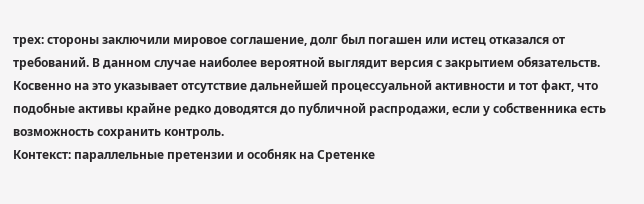трех: стороны заключили мировое соглашение, долг был погашен или истец отказался от требований. В данном случае наиболее вероятной выглядит версия с закрытием обязательств. Косвенно на это указывает отсутствие дальнейшей процессуальной активности и тот факт, что подобные активы крайне редко доводятся до публичной распродажи, если у собственника есть возможность сохранить контроль.
Контекст: параллельные претензии и особняк на Сретенке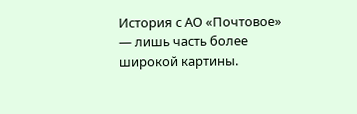История с АО «Почтовое» — лишь часть более широкой картины.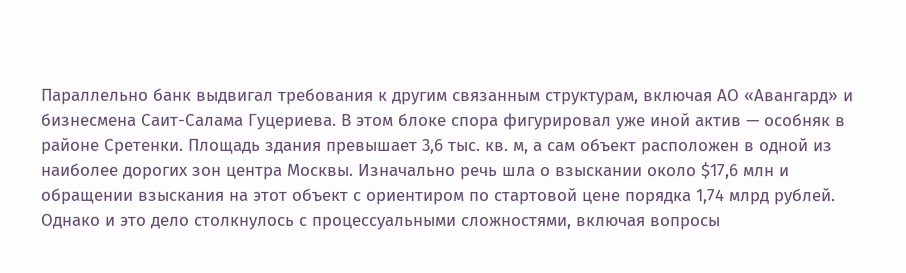Параллельно банк выдвигал требования к другим связанным структурам, включая АО «Авангард» и бизнесмена Саит-Салама Гуцериева. В этом блоке спора фигурировал уже иной актив — особняк в районе Сретенки. Площадь здания превышает 3,6 тыс. кв. м, а сам объект расположен в одной из наиболее дорогих зон центра Москвы. Изначально речь шла о взыскании около $17,6 млн и обращении взыскания на этот объект с ориентиром по стартовой цене порядка 1,74 млрд рублей. Однако и это дело столкнулось с процессуальными сложностями, включая вопросы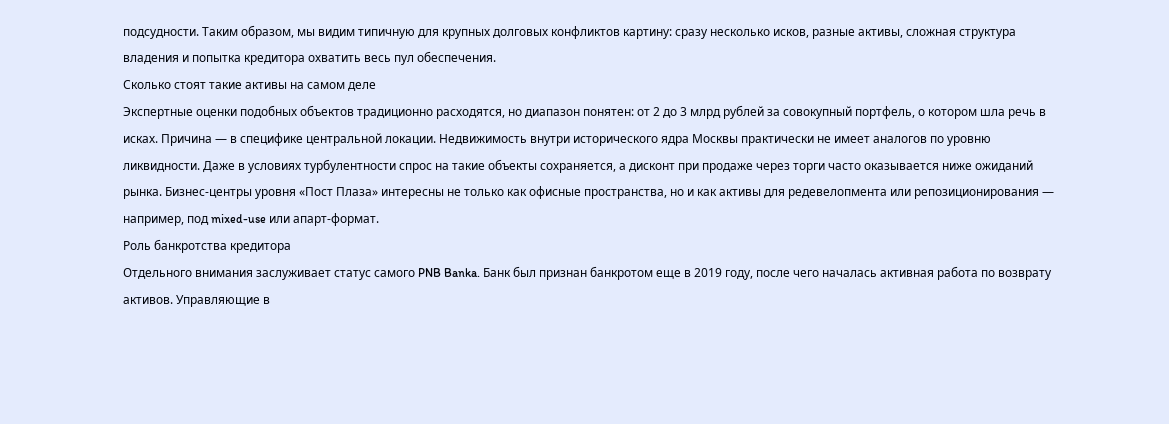подсудности. Таким образом, мы видим типичную для крупных долговых конфликтов картину: сразу несколько исков, разные активы, сложная структура владения и попытка кредитора охватить весь пул обеспечения.
Сколько стоят такие активы на самом деле
Экспертные оценки подобных объектов традиционно расходятся, но диапазон понятен: от 2 до 3 млрд рублей за совокупный портфель, о котором шла речь в исках. Причина — в специфике центральной локации. Недвижимость внутри исторического ядра Москвы практически не имеет аналогов по уровню ликвидности. Даже в условиях турбулентности спрос на такие объекты сохраняется, а дисконт при продаже через торги часто оказывается ниже ожиданий рынка. Бизнес-центры уровня «Пост Плаза» интересны не только как офисные пространства, но и как активы для редевелопмента или репозиционирования — например, под mixed-use или апарт-формат.
Роль банкротства кредитора
Отдельного внимания заслуживает статус самого PNB Banka. Банк был признан банкротом еще в 2019 году, после чего началась активная работа по возврату активов. Управляющие в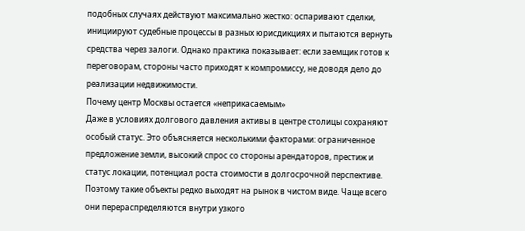подобных случаях действуют максимально жестко: оспаривают сделки, инициируют судебные процессы в разных юрисдикциях и пытаются вернуть средства через залоги. Однако практика показывает: если заемщик готов к переговорам, стороны часто приходят к компромиссу, не доводя дело до реализации недвижимости.
Почему центр Москвы остается «неприкасаемым»
Даже в условиях долгового давления активы в центре столицы сохраняют особый статус. Это объясняется несколькими факторами: ограниченное предложение земли, высокий спрос со стороны арендаторов, престиж и статус локации, потенциал роста стоимости в долгосрочной перспективе. Поэтому такие объекты редко выходят на рынок в чистом виде. Чаще всего они перераспределяются внутри узкого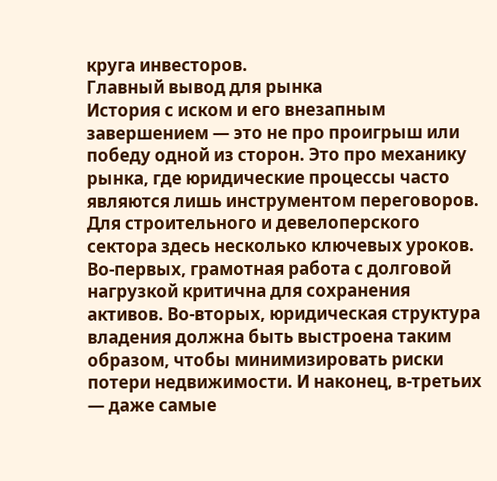круга инвесторов.
Главный вывод для рынка
История с иском и его внезапным завершением — это не про проигрыш или победу одной из сторон. Это про механику рынка, где юридические процессы часто являются лишь инструментом переговоров. Для строительного и девелоперского сектора здесь несколько ключевых уроков. Во-первых, грамотная работа с долговой нагрузкой критична для сохранения активов. Во-вторых, юридическая структура владения должна быть выстроена таким образом, чтобы минимизировать риски потери недвижимости. И наконец, в-третьих — даже самые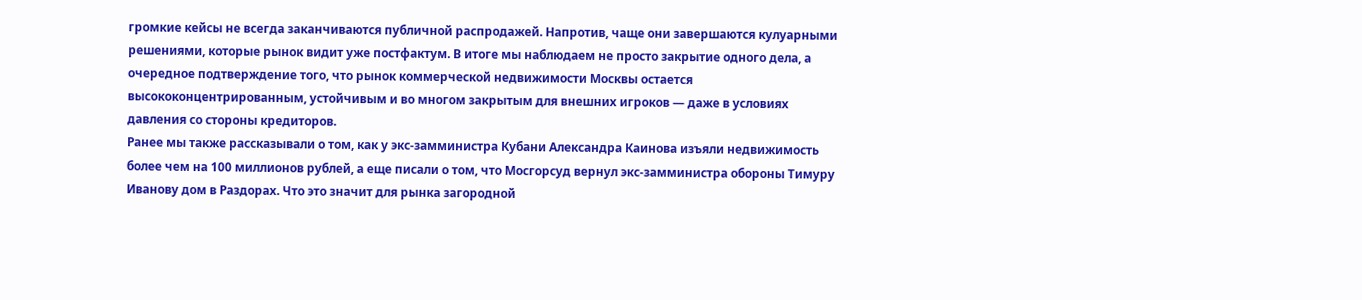громкие кейсы не всегда заканчиваются публичной распродажей. Напротив, чаще они завершаются кулуарными решениями, которые рынок видит уже постфактум. В итоге мы наблюдаем не просто закрытие одного дела, а очередное подтверждение того, что рынок коммерческой недвижимости Москвы остается высококонцентрированным, устойчивым и во многом закрытым для внешних игроков — даже в условиях давления со стороны кредиторов.
Ранее мы также рассказывали о том, как у экс-замминистра Кубани Александра Каинова изъяли недвижимость более чем на 100 миллионов рублей, а еще писали о том, что Мосгорсуд вернул экс-замминистра обороны Тимуру Иванову дом в Раздорах. Что это значит для рынка загородной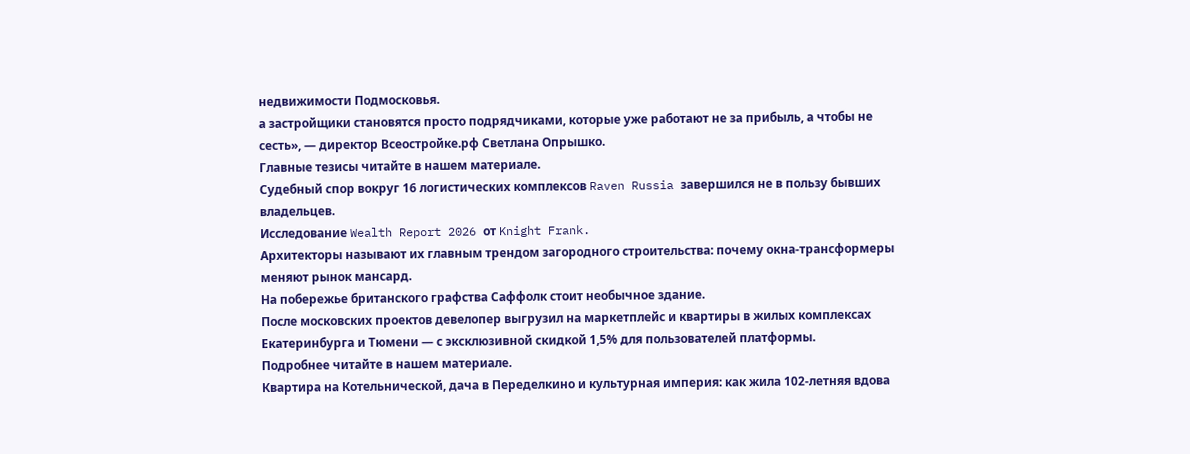недвижимости Подмосковья.
а застройщики становятся просто подрядчиками, которые уже работают не за прибыль, а чтобы не сесть», — директор Всеоcтройке.pф Светлана Опрышко.
Главные тезисы читайте в нашем материале.
Судебный спор вокруг 16 логистических комплексов Raven Russia завершился не в пользу бывших владельцев.
Исследование Wealth Report 2026 от Knight Frank.
Архитекторы называют их главным трендом загородного строительства: почему окна-трансформеры меняют рынок мансард.
На побережье британского графства Саффолк стоит необычное здание.
После московских проектов девелопер выгрузил на маркетплейс и квартиры в жилых комплексах Екатеринбурга и Тюмени — с эксклюзивной скидкой 1,5% для пользователей платформы.
Подробнее читайте в нашем материале.
Квартира на Котельнической, дача в Переделкино и культурная империя: как жила 102-летняя вдова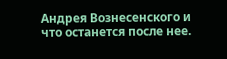Андрея Вознесенского и что останется после нее.